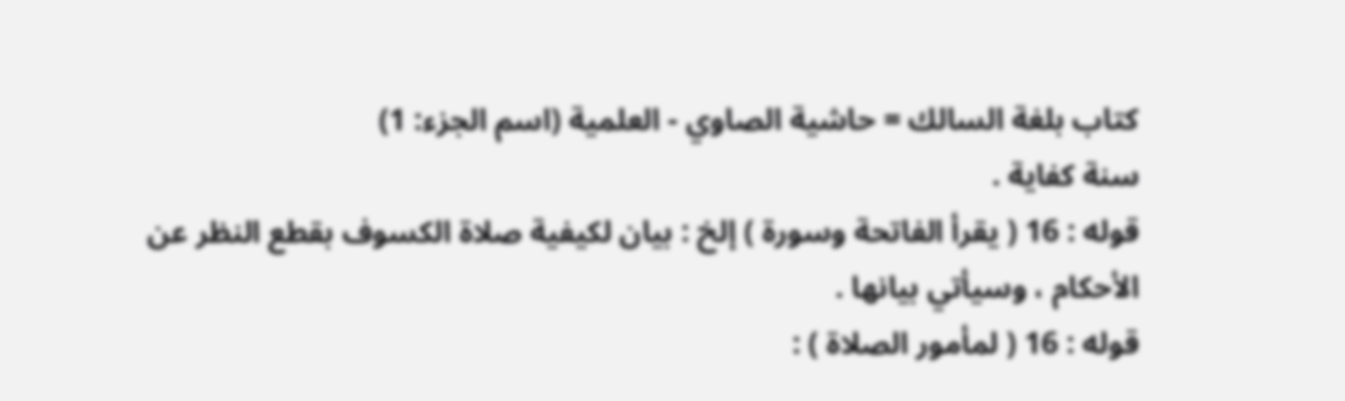كتاب بلغة السالك = حاشية الصاوي - العلمية (اسم الجزء: 1)
سنة كفاية .
قوله : 16 ( يقرأ الفاتحة وسورة ) إلخ : بيان لكيفية صلاة الكسوف بقطع النظر عن الأحكام ، وسيأتي بيانها .
قوله : 16 ( لمأمور الصلاة ) :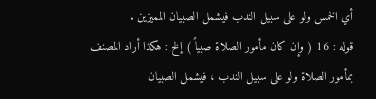أي الخمس ولو على سبيل الندب فيشمل الصبيان المميزين .
قوله : 16 ( وإن كان مأمور الصلاة صبياً ) إلخ : هكذا أراد المصنف بمأمور الصلاة ولو على سبيل الندب ، فيشمل الصبيان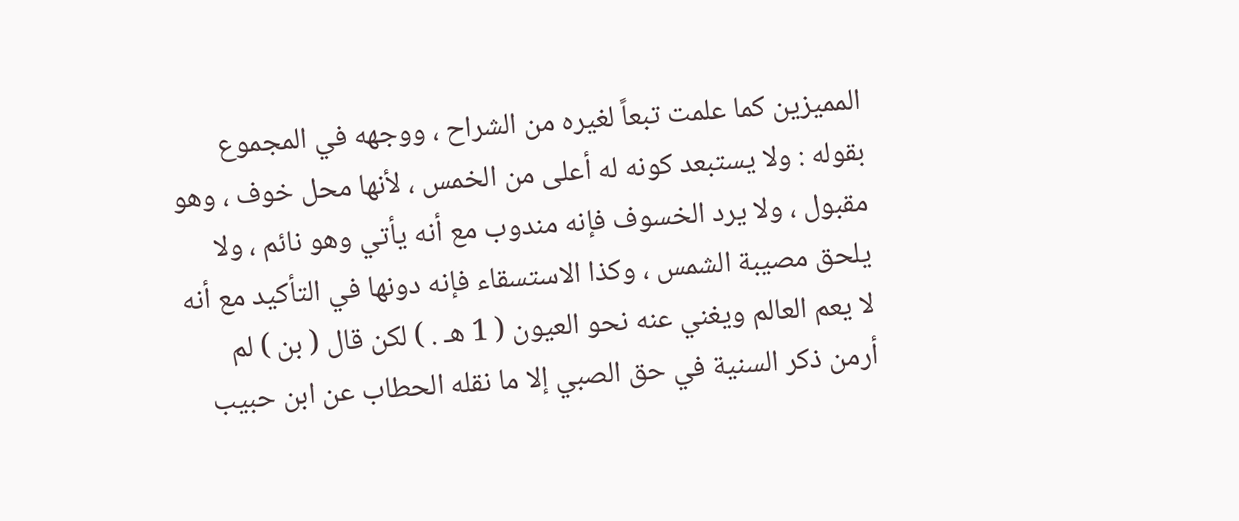المميزين كما علمت تبعاً لغيره من الشراح ، ووجهه في المجموع بقوله : ولا يستبعد كونه له أعلى من الخمس ، لأنها محل خوف ، وهو مقبول ، ولا يرد الخسوف فإنه مندوب مع أنه يأتي وهو نائم ، ولا يلحق مصيبة الشمس ، وكذا الاستسقاء فإنه دونها في التأكيد مع أنه لا يعم العالم ويغني عنه نحو العيون ( 1 هـ . ) لكن قال ( بن ) لم أرمن ذكر السنية في حق الصبي إلا ما نقله الحطاب عن ابن حبيب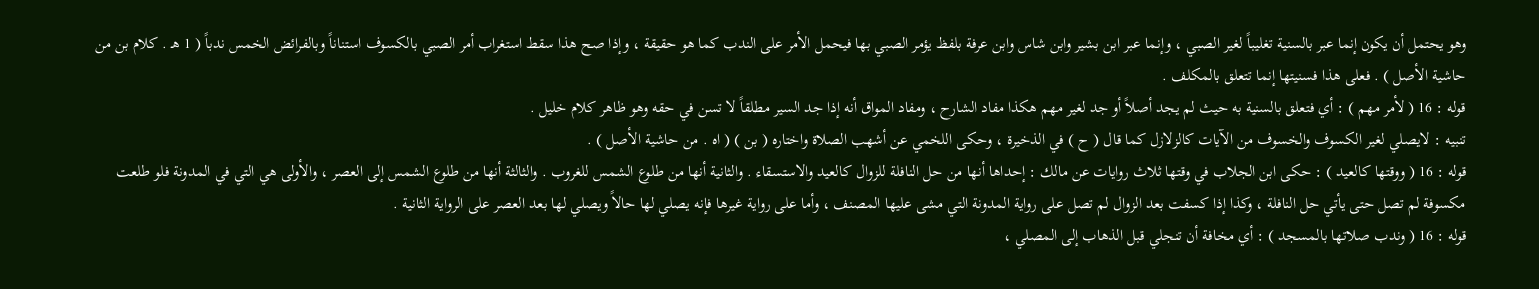وهو يحتمل أن يكون إنما عبر بالسنية تغليباً لغير الصبي ، وإنما عبر ابن بشير وابن شاس وابن عرفة بلفظ يؤمر الصبي بها فيحمل الأمر على الندب كما هو حقيقة ، وإذا صح هذا سقط استغراب أمر الصبي بالكسوف استناناً وبالفرائض الخمس ندباً ( 1 هـ . كلام بن من حاشية الأصل ) . فعلى هذا فسنيتها إنما تتعلق بالمكلف .
قوله : 16 ( لأمر مهم ) : أي فتعلق بالسنية به حيث لم يجد أصلاً أو جد لغير مهم هكذا مفاد الشارح ، ومفاد المواق أنه إذا جد السير مطلقاً لا تسن في حقه وهو ظاهر كلام خليل .
تنبيه : لايصلي لغير الكسوف والخسوف من الآيات كالزلازل كما قال ( ح ) في الذخيرة ، وحكى اللخمي عن أشهب الصلاة واختاره ( بن ) ( اه . من حاشية الأصل ) .
قوله : 16 ( ووقتها كالعيد ) : حكى ابن الجلاب في وقتها ثلاث روايات عن مالك : إحداها أنها من حل النافلة للزوال كالعيد والاستسقاء . والثانية أنها من طلوع الشمس للغروب . والثالثة أنها من طلوع الشمس إلى العصر ، والأولى هي التي في المدونة فلو طلعت مكسوفة لم تصل حتى يأتي حل النافلة ، وكذا إذا كسفت بعد الزوال لم تصل على رواية المدونة التي مشى عليها المصنف ، وأما على رواية غيرها فإنه يصلي لها حالاً ويصلي لها بعد العصر على الرواية الثانية .
قوله : 16 ( وندب صلاتها بالمسجد ) : أي مخافة أن تنجلي قبل الذهاب إلى المصلي ،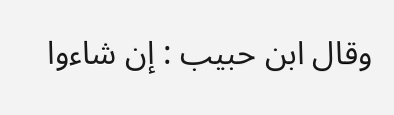وقال ابن حبيب : إن شاءوا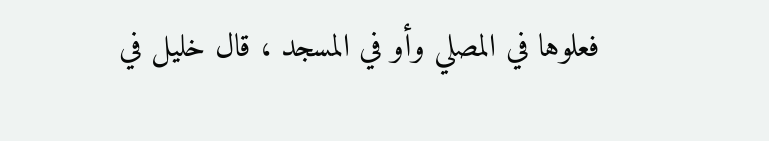فعلوها في المصلي وأو في المسجد ، قال خليل في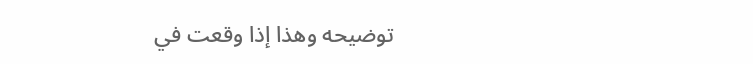توضيحه وهذا إذا وقعت في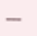___